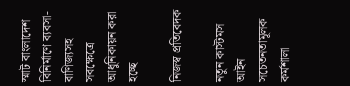স্মাট বাংলাদেশ বিনির্মাণে ব্যবসা-বাণিজ্যসহ সবক্ষেত্রে আধুনিকায়ন করা হচ্ছে

নিজস্ব প্রতিবেদক

নতুন কাস্টমস আইন সচেতনতামূলক কর্মশালা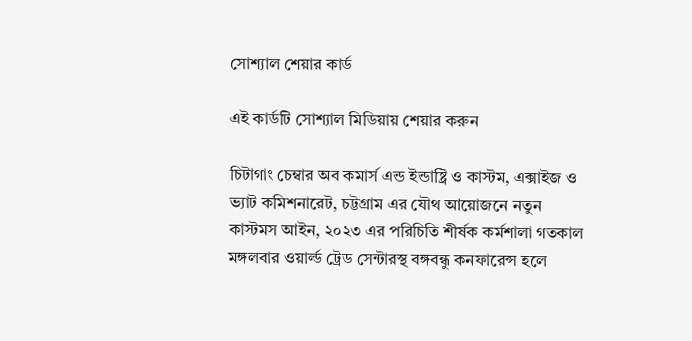সোশ্যাল শেয়ার কার্ড

এই কার্ডটি সোশ্যাল মিডিয়ায় শেয়ার করুন

চিটাগাং চেম্বার অব কমার্স এন্ড ইন্ডাষ্ট্রি ও কাস্টম, এক্সাইজ ও ভ্যাট কমিশনারেট, চট্টগ্রাম এর যৌথ আয়োজনে নতুন কাস্টমস আইন, ২০২৩ এর পরিচিতি শীর্ষক কর্মশালা গতকাল মঙ্গলবার ওয়ার্ল্ড ট্রেড সেন্টারস্থ বঙ্গবন্ধু কনফারেন্স হলে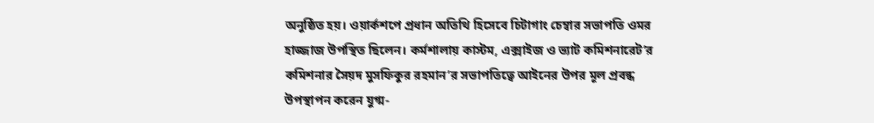অনুষ্ঠিত হয়। ওয়ার্কশপে প্রধান অতিথি হিসেবে চিটাগাং চেম্বার সভাপতি ওমর হাজ্জাজ উপস্থিত ছিলেন। কর্মশালায় কাস্টম, এক্সাইজ ও ভ্যাট কমিশনারেট’র কমিশনার সৈয়দ মুসফিকুর রহমান’র সভাপতিত্বে আইনের উপর মূল প্রবন্ধ উপস্থাপন করেন যুগ্ম-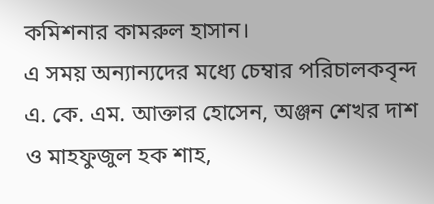কমিশনার কামরুল হাসান।
এ সময় অন্যান্যদের মধ্যে চেম্বার পরিচালকবৃন্দ এ. কে. এম. আক্তার হোসেন, অঞ্জন শেখর দাশ ও মাহফুজুল হক শাহ,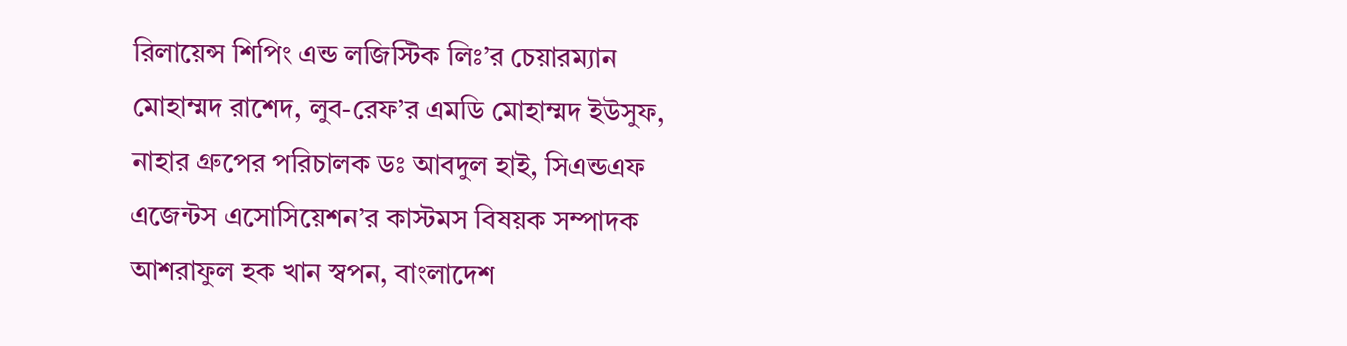রিলায়েন্স শিপিং এন্ড লজিস্টিক লিঃ’র চেয়ারম্যান মোহাম্মদ রাশেদ, লুব-রেফ’র এমডি মোহাম্মদ ইউসুফ, নাহার গ্রুপের পরিচালক ডঃ আবদুল হাই, সিএন্ডএফ এজেন্টস এসোসিয়েশন’র কাস্টমস বিষয়ক সম্পাদক আশরাফুল হক খান স্বপন, বাংলাদেশ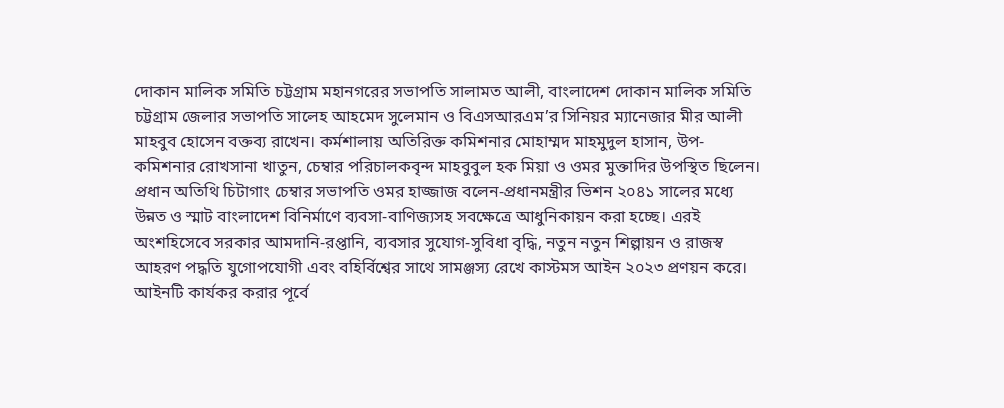দোকান মালিক সমিতি চট্টগ্রাম মহানগরের সভাপতি সালামত আলী, বাংলাদেশ দোকান মালিক সমিতি চট্টগ্রাম জেলার সভাপতি সালেহ আহমেদ সুলেমান ও বিএসআরএম’র সিনিয়র ম্যানেজার মীর আলী মাহবুব হোসেন বক্তব্য রাখেন। কর্মশালায় অতিরিক্ত কমিশনার মোহাম্মদ মাহমুদুল হাসান, উপ-কমিশনার রোখসানা খাতুন, চেম্বার পরিচালকবৃন্দ মাহবুবুল হক মিয়া ও ওমর মুক্তাদির উপস্থিত ছিলেন।
প্রধান অতিথি চিটাগাং চেম্বার সভাপতি ওমর হাজ্জাজ বলেন-প্রধানমন্ত্রীর ভিশন ২০৪১ সালের মধ্যে উন্নত ও স্মাট বাংলাদেশ বিনির্মাণে ব্যবসা-বাণিজ্যসহ সবক্ষেত্রে আধুনিকায়ন করা হচ্ছে। এরই অংশহিসেবে সরকার আমদানি-রপ্তানি, ব্যবসার সুযোগ-সুবিধা বৃদ্ধি, নতুন নতুন শিল্পায়ন ও রাজস্ব আহরণ পদ্ধতি যুগোপযোগী এবং বহির্বিশ্বের সাথে সামঞ্জস্য রেখে কাস্টমস আইন ২০২৩ প্রণয়ন করে। আইনটি কার্যকর করার পূর্বে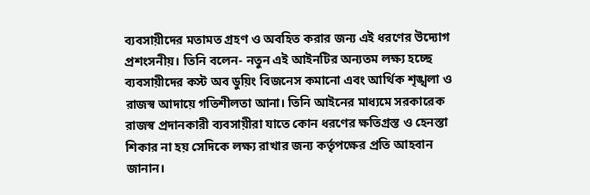ব্যবসায়ীদের মতামত গ্রহণ ও অবহিত করার জন্য এই ধরণের উদ্যোগ প্রশংসনীয়। তিনি বলেন- নতুন এই আইনটির অন্যতম লক্ষ্য হচ্ছে ব্যবসায়ীদের কস্ট অব ডুয়িং বিজনেস কমানো এবং আর্থিক শৃঙ্খলা ও রাজস্ব আদায়ে গতিশীলতা আনা। তিনি আইনের মাধ্যমে সরকারেক রাজস্ব প্রদানকারী ব্যবসায়ীরা যাতে কোন ধরণের ক্ষতিগ্রস্ত ও হেনস্তা শিকার না হয় সেদিকে লক্ষ্য রাখার জন্য কর্তৃপক্ষের প্রতি আহবান জানান।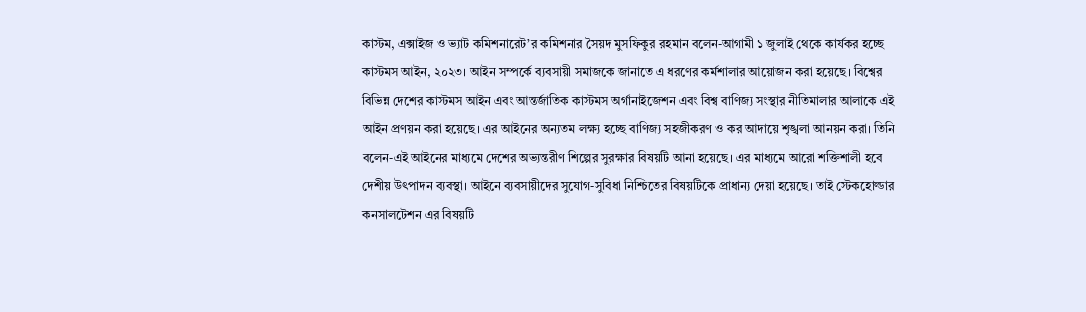কাস্টম, এক্সাইজ ও ভ্যাট কমিশনারেট’র কমিশনার সৈয়দ মুসফিকুর রহমান বলেন-আগামী ১ জুলাই থেকে কার্যকর হচ্ছে কাস্টমস আইন, ২০২৩। আইন সম্পর্কে ব্যবসায়ী সমাজকে জানাতে এ ধরণের কর্মশালার আয়োজন করা হয়েছে। বিশ্বের বিভিন্ন দেশের কাস্টমস আইন এবং আন্তর্জাতিক কাস্টমস অর্গানাইজেশন এবং বিশ্ব বাণিজ্য সংস্থার নীতিমালার আলাকে এই আইন প্রণয়ন করা হয়েছে। এর আইনের অন্যতম লক্ষ্য হচ্ছে বাণিজ্য সহজীকরণ ও কর আদায়ে শৃঙ্খলা আনয়ন করা। তিনি বলেন-এই আইনের মাধ্যমে দেশের অভ্যন্তরীণ শিল্পের সুরক্ষার বিষয়টি আনা হয়েছে। এর মাধ্যমে আরো শক্তিশালী হবে দেশীয় উৎপাদন ব্যবস্থা। আইনে ব্যবসায়ীদের সুযোগ-সুবিধা নিশ্চিতের বিষয়টিকে প্রাধান্য দেয়া হয়েছে। তাই স্টেকহোল্ডার কনসালটেশন এর বিষয়টি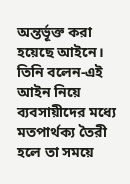অন্তর্ভূক্ত করা হয়েছে আইনে। তিনি বলেন-এই আইন নিয়ে ব্যবসায়ীদের মধ্যে মতপার্থক্য তৈরী হলে তা সময়ে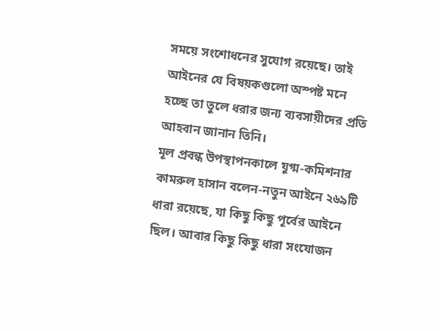সময়ে সংশোধনের সুযোগ রয়েছে। তাই আইনের যে বিষয়কগুলো অস্পষ্ট মনে হচ্ছে তা তুলে ধরার জন্য ব্যবসায়ীদের প্রতি আহবান জানান তিনি।
মূল প্রবন্ধ উপস্থাপনকালে যুগ্ম-কমিশনার কামরুল হাসান বলেন-নতুন আইনে ২৬৯টি ধারা রয়েছে, যা কিছু কিছু পূর্বের আইনে ছিল। আবার কিছু কিছু ধারা সংযোজন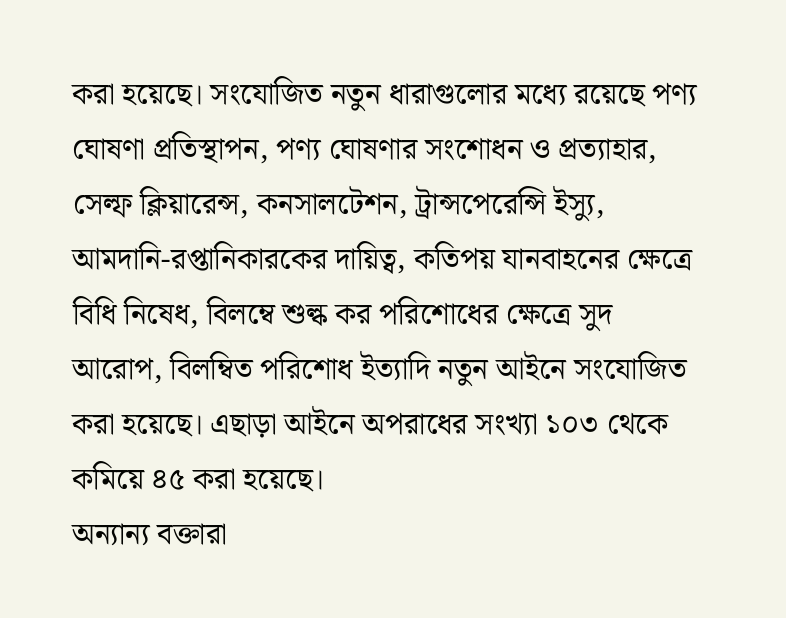করা হয়েছে। সংযোজিত নতুন ধারাগুলোর মধ্যে রয়েছে পণ্য ঘোষণা প্রতিস্থাপন, পণ্য ঘোষণার সংশোধন ও প্রত্যাহার, সেল্ফ ক্লিয়ারেন্স, কনসালটেশন, ট্রান্সপেরেন্সি ইস্যু, আমদানি-রপ্তানিকারকের দায়িত্ব, কতিপয় যানবাহনের ক্ষেত্রে বিধি নিষেধ, বিলম্বে শুল্ক কর পরিশোধের ক্ষেত্রে সুদ আরোপ, বিলম্বিত পরিশোধ ইত্যাদি নতুন আইনে সংযোজিত করা হয়েছে। এছাড়া আইনে অপরাধের সংখ্যা ১০৩ থেকে কমিয়ে ৪৫ করা হয়েছে।
অন্যান্য বক্তারা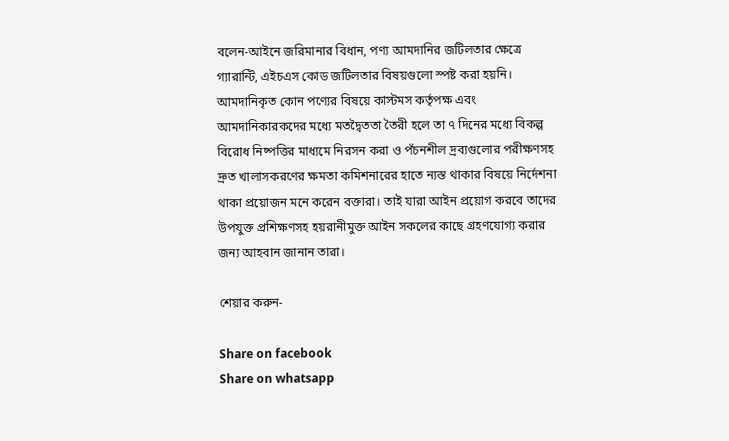বলেন-আইনে জরিমানার বিধান, পণ্য আমদানির জটিলতার ক্ষেত্রে গ্যারান্টি, এইচএস কোড জটিলতার বিষয়গুলো স্পষ্ট করা হয়নি। আমদানিকৃত কোন পণ্যের বিষয়ে কাস্টমস কর্তৃপক্ষ এবং আমদানিকারকদের মধ্যে মতদ্বৈততা তৈরী হলে তা ৭ দিনের মধ্যে বিকল্প বিরোধ নিষ্পত্তির মাধ্যমে নিরসন করা ও পঁচনশীল দ্রব্যগুলোর পরীক্ষণসহ দ্রুত খালাসকরণের ক্ষমতা কমিশনারের হাতে ন্যস্ত থাকার বিষয়ে নির্দেশনা থাকা প্রয়োজন মনে করেন বক্তারা। তাই যারা আইন প্রয়োগ করবে তাদের উপযুক্ত প্রশিক্ষণসহ হয়রানীমুক্ত আইন সকলের কাছে গ্রহণযোগ্য করার জন্য আহবান জানান তারা।

শেয়ার করুন-

Share on facebook
Share on whatsapp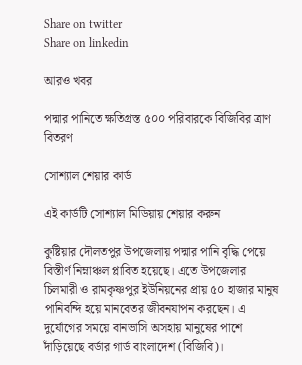Share on twitter
Share on linkedin

আরও খবর

পদ্মার পানিতে ক্ষতিগ্রস্ত ৫০০ পরিবারকে বিজিবির ত্রাণ বিতরণ

সোশ্যাল শেয়ার কার্ড

এই কার্ডটি সোশ্যাল মিডিয়ায় শেয়ার করুন

কুষ্টিয়ার দৌলতপুর উপজেলায় পদ্মার পানি বৃদ্ধি পেয়ে বিস্তীর্ণ নিম্নাঞ্চল প্লাবিত হয়েছে। এতে উপজেলার চিলমারী ও রামকৃষ্ণপুর ইউনিয়নের প্রায় ৫০ হাজার মানুষ পানিবন্দি হয়ে মানবেতর জীবনযাপন করছেন। এ দুর্যোগের সময়ে বানভাসি অসহায় মানুষের পাশে দাঁড়িয়েছে বর্ডার গার্ড বাংলাদেশ (বিজিবি)।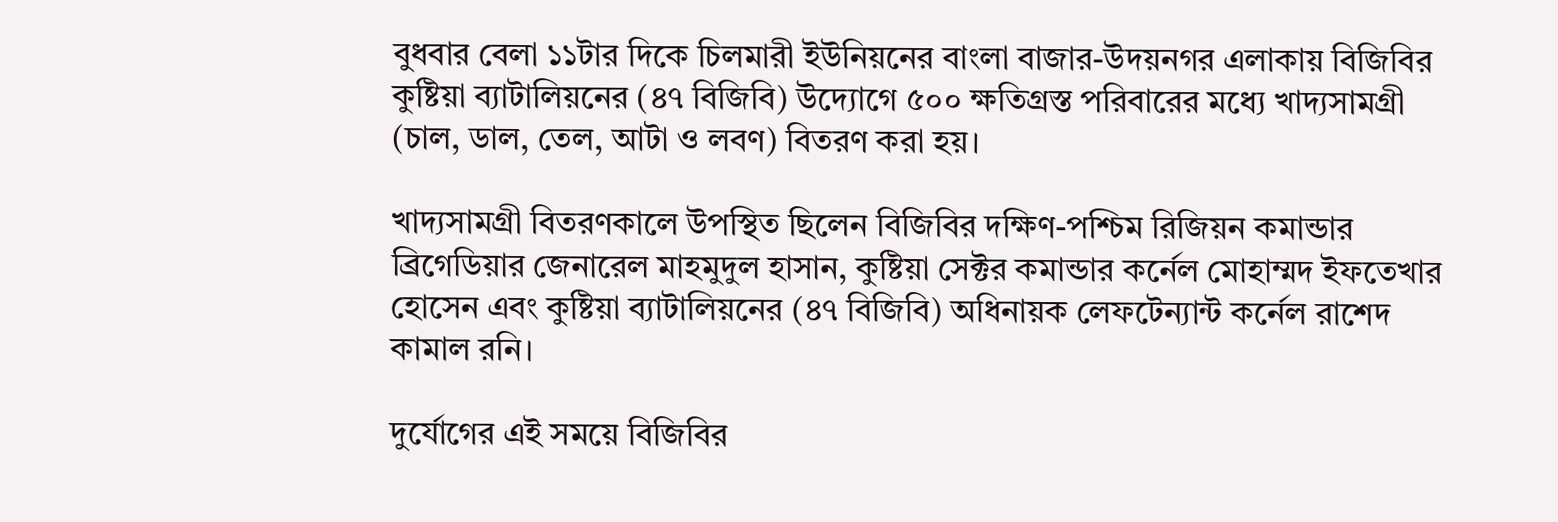বুধবার বেলা ১১টার দিকে চিলমারী ইউনিয়নের বাংলা বাজার-উদয়নগর এলাকায় বিজিবির কুষ্টিয়া ব্যাটালিয়নের (৪৭ বিজিবি) উদ্যোগে ৫০০ ক্ষতিগ্রস্ত পরিবারের মধ্যে খাদ্যসামগ্রী (চাল, ডাল, তেল, আটা ও লবণ) বিতরণ করা হয়।

খাদ্যসামগ্রী বিতরণকালে উপস্থিত ছিলেন বিজিবির দক্ষিণ-পশ্চিম রিজিয়ন কমান্ডার ব্রিগেডিয়ার জেনারেল মাহমুদুল হাসান, কুষ্টিয়া সেক্টর কমান্ডার কর্নেল মোহাম্মদ ইফতেখার হোসেন এবং কুষ্টিয়া ব্যাটালিয়নের (৪৭ বিজিবি) অধিনায়ক লেফটেন্যান্ট কর্নেল রাশেদ কামাল রনি।

দুর্যোগের এই সময়ে বিজিবির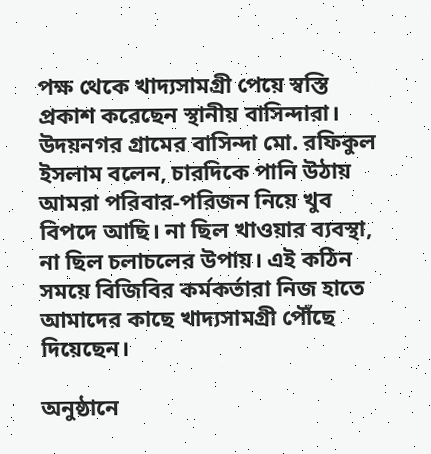পক্ষ থেকে খাদ্যসামগ্রী পেয়ে স্বস্তি প্রকাশ করেছেন স্থানীয় বাসিন্দারা। উদয়নগর গ্রামের বাসিন্দা মো. রফিকুল ইসলাম বলেন, চারদিকে পানি উঠায় আমরা পরিবার-পরিজন নিয়ে খুব বিপদে আছি। না ছিল খাওয়ার ব্যবস্থা, না ছিল চলাচলের উপায়। এই কঠিন সময়ে বিজিবির কর্মকর্তারা নিজ হাতে আমাদের কাছে খাদ্যসামগ্রী পৌঁছে দিয়েছেন।

অনুষ্ঠানে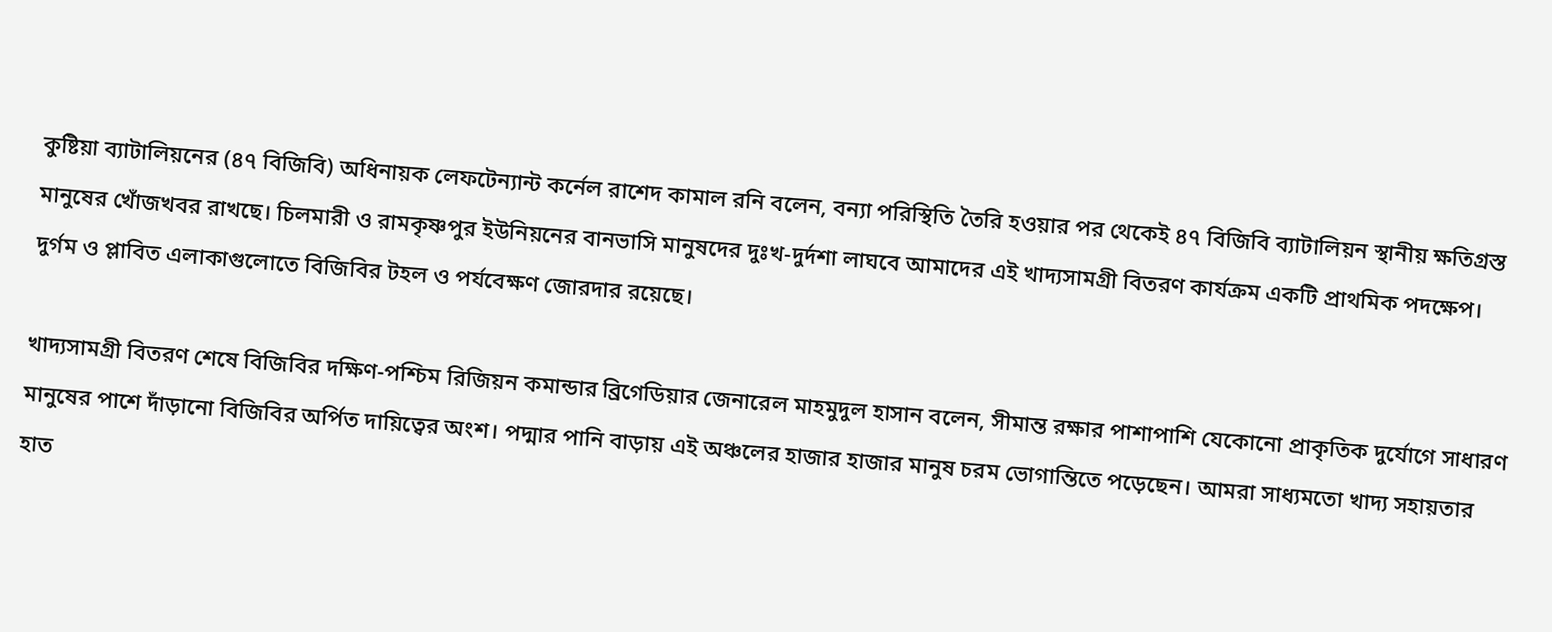কুষ্টিয়া ব্যাটালিয়নের (৪৭ বিজিবি) অধিনায়ক লেফটেন্যান্ট কর্নেল রাশেদ কামাল রনি বলেন, বন্যা পরিস্থিতি তৈরি হওয়ার পর থেকেই ৪৭ বিজিবি ব্যাটালিয়ন স্থানীয় ক্ষতিগ্রস্ত মানুষের খোঁজখবর রাখছে। চিলমারী ও রামকৃষ্ণপুর ইউনিয়নের বানভাসি মানুষদের দুঃখ-দুর্দশা লাঘবে আমাদের এই খাদ্যসামগ্রী বিতরণ কার্যক্রম একটি প্রাথমিক পদক্ষেপ। দুর্গম ও প্লাবিত এলাকাগুলোতে বিজিবির টহল ও পর্যবেক্ষণ জোরদার রয়েছে।

খাদ্যসামগ্রী বিতরণ শেষে বিজিবির দক্ষিণ-পশ্চিম রিজিয়ন কমান্ডার ব্রিগেডিয়ার জেনারেল মাহমুদুল হাসান বলেন, সীমান্ত রক্ষার পাশাপাশি যেকোনো প্রাকৃতিক দুর্যোগে সাধারণ মানুষের পাশে দাঁড়ানো বিজিবির অর্পিত দায়িত্বের অংশ। পদ্মার পানি বাড়ায় এই অঞ্চলের হাজার হাজার মানুষ চরম ভোগান্তিতে পড়েছেন। আমরা সাধ্যমতো খাদ্য সহায়তার হাত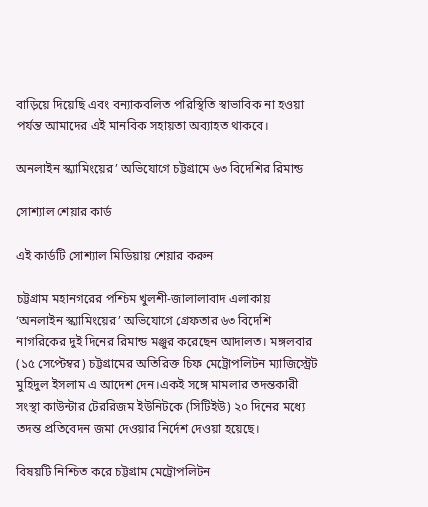বাড়িয়ে দিয়েছি এবং বন্যাকবলিত পরিস্থিতি স্বাভাবিক না হওয়া পর্যন্ত আমাদের এই মানবিক সহায়তা অব্যাহত থাকবে।

অনলাইন স্ক্যামিংয়ের’ অভিযোগে চট্টগ্রামে ৬৩ বিদেশির রিমান্ড

সোশ্যাল শেয়ার কার্ড

এই কার্ডটি সোশ্যাল মিডিয়ায় শেয়ার করুন

চট্টগ্রাম মহানগরের পশ্চিম খুলশী-জালালাবাদ এলাকায় ‘অনলাইন স্ক্যামিংয়ের’ অভিযোগে গ্রেফতার ৬৩ বিদেশি নাগরিকের দুই দিনের রিমান্ড মঞ্জুর করেছেন আদালত। মঙ্গলবার (১৫ সেপ্টেম্বর) চট্টগ্রামের অতিরিক্ত চিফ মেট্রোপলিটন ম্যাজিস্ট্রেট মুহিদুল ইসলাম এ আদেশ দেন।একই সঙ্গে মামলার তদন্তকারী সংস্থা কাউন্টার টেররিজম ইউনিটকে (সিটিইউ) ২০ দিনের মধ্যে তদন্ত প্রতিবেদন জমা দেওয়ার নির্দেশ দেওয়া হয়েছে।

বিষয়টি নিশ্চিত করে চট্টগ্রাম মেট্রোপলিটন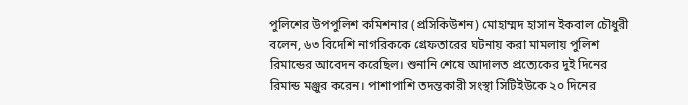পুলিশের উপপুলিশ কমিশনার (প্রসিকিউশন) মোহাম্মদ হাসান ইকবাল চৌধুরী বলেন, ৬৩ বিদেশি নাগরিককে গ্রেফতারের ঘটনায় করা মামলায় পুলিশ রিমান্ডের আবেদন করেছিল। শুনানি শেষে আদালত প্রত্যেকের দুই দিনের রিমান্ড মঞ্জুর করেন। পাশাপাশি তদন্তকারী সংস্থা সিটিইউকে ২০ দিনের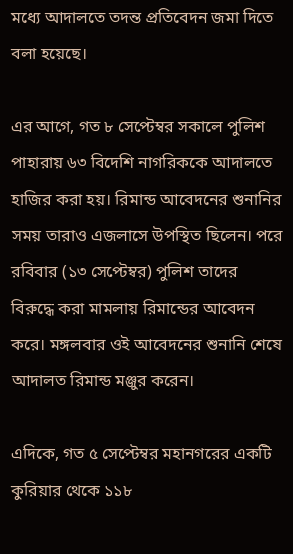মধ্যে আদালতে তদন্ত প্রতিবেদন জমা দিতে বলা হয়েছে।

এর আগে, গত ৮ সেপ্টেম্বর সকালে পুলিশ পাহারায় ৬৩ বিদেশি নাগরিককে আদালতে হাজির করা হয়। রিমান্ড আবেদনের শুনানির সময় তারাও এজলাসে উপস্থিত ছিলেন। পরে রবিবার (১৩ সেপ্টেম্বর) পুলিশ তাদের বিরুদ্ধে করা মামলায় রিমান্ডের আবেদন করে। মঙ্গলবার ওই আবেদনের শুনানি শেষে আদালত রিমান্ড মঞ্জুর করেন।

এদিকে, গত ৫ সেপ্টেম্বর মহানগরের একটি কুরিয়ার থেকে ১১৮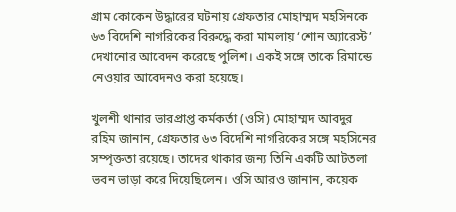গ্রাম কোকেন উদ্ধারের ঘটনায় গ্রেফতার মোহাম্মদ মহসিনকে ৬৩ বিদেশি নাগরিকের বিরুদ্ধে করা মামলায় ‘শোন অ্যারেস্ট’ দেখানোর আবেদন করেছে পুলিশ। একই সঙ্গে তাকে রিমান্ডে নেওয়ার আবেদনও করা হয়েছে।

খুলশী থানার ভারপ্রাপ্ত কর্মকর্তা (ওসি) মোহাম্মদ আবদুর রহিম জানান, গ্রেফতার ৬৩ বিদেশি নাগরিকের সঙ্গে মহসিনের সম্পৃক্ততা রয়েছে। তাদের থাকার জন্য তিনি একটি আটতলা ভবন ভাড়া করে দিয়েছিলেন। ওসি আরও জানান, কয়েক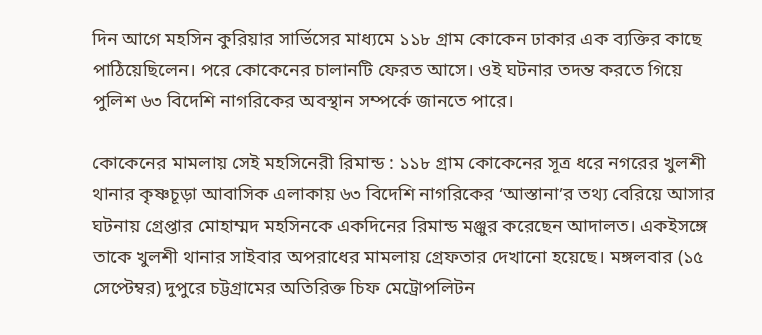দিন আগে মহসিন কুরিয়ার সার্ভিসের মাধ্যমে ১১৮ গ্রাম কোকেন ঢাকার এক ব্যক্তির কাছে পাঠিয়েছিলেন। পরে কোকেনের চালানটি ফেরত আসে। ওই ঘটনার তদন্ত করতে গিয়ে পুলিশ ৬৩ বিদেশি নাগরিকের অবস্থান সম্পর্কে জানতে পারে।

কোকেনের মামলায় সেই মহসিনেরী রিমান্ড : ১১৮ গ্রাম কোকেনের সূত্র ধরে নগরের খুলশী থানার কৃষ্ণচূড়া আবাসিক এলাকায় ৬৩ বিদেশি নাগরিকের ‘আস্তানা’র তথ্য বেরিয়ে আসার ঘটনায় গ্রেপ্তার মোহাম্মদ মহসিনকে একদিনের রিমান্ড মঞ্জুর করেছেন আদালত। একইসঙ্গে তাকে খুলশী থানার সাইবার অপরাধের মামলায় গ্রেফতার দেখানো হয়েছে। মঙ্গলবার (১৫ সেপ্টেম্বর) দুপুরে চট্টগ্রামের অতিরিক্ত চিফ মেট্রোপলিটন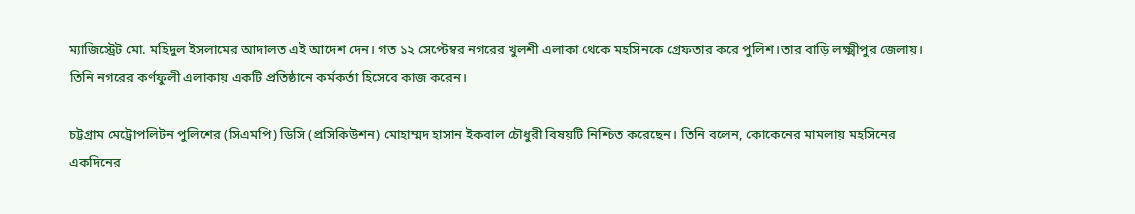ম্যাজিস্ট্রেট মো. মহিদুল ইসলামের আদালত এই আদেশ দেন। গত ১২ সেপ্টেম্বর নগরের খুলশী এলাকা থেকে মহসিনকে গ্রেফতার করে পুলিশ।তার বাড়ি লক্ষ্মীপুর জেলায়। তিনি নগরের কর্ণফুলী এলাকায় একটি প্রতিষ্ঠানে কর্মকর্তা হিসেবে কাজ করেন।

চট্টগ্রাম মেট্রোপলিটন পুলিশের (সিএমপি) ডিসি (প্রসিকিউশন) মোহাম্মদ হাসান ইকবাল চৌধুরী বিষয়টি নিশ্চিত করেছেন। তিনি বলেন, কোকেনের মামলায় মহসিনের একদিনের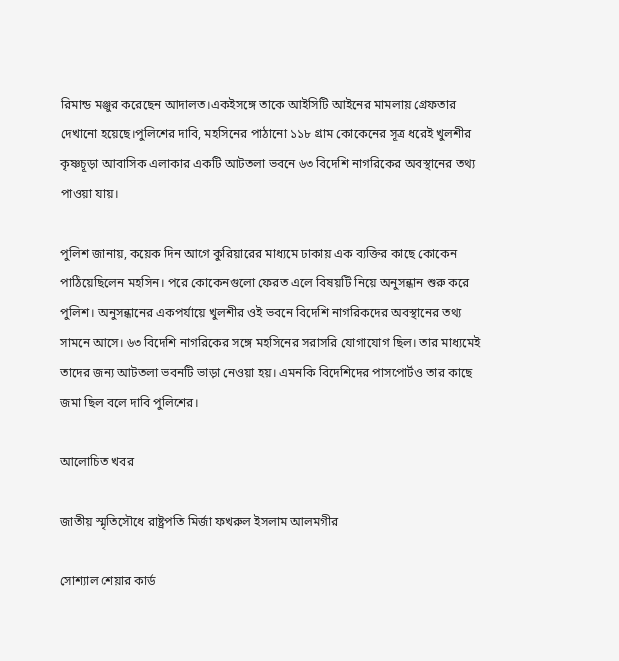রিমান্ড মঞ্জুর করেছেন আদালত।একইসঙ্গে তাকে আইসিটি আইনের মামলায় গ্রেফতার দেখানো হয়েছে।পুলিশের দাবি, মহসিনের পাঠানো ১১৮ গ্রাম কোকেনের সূত্র ধরেই খুলশীর কৃষ্ণচূড়া আবাসিক এলাকার একটি আটতলা ভবনে ৬৩ বিদেশি নাগরিকের অবস্থানের তথ্য পাওয়া যায়।

পুলিশ জানায়, কয়েক দিন আগে কুরিয়ারের মাধ্যমে ঢাকায় এক ব্যক্তির কাছে কোকেন পাঠিয়েছিলেন মহসিন। পরে কোকেনগুলো ফেরত এলে বিষয়টি নিয়ে অনুসন্ধান শুরু করে পুলিশ। অনুসন্ধানের একপর্যায়ে খুলশীর ওই ভবনে বিদেশি নাগরিকদের অবস্থানের তথ্য সামনে আসে। ৬৩ বিদেশি নাগরিকের সঙ্গে মহসিনের সরাসরি যোগাযোগ ছিল। তার মাধ্যমেই তাদের জন্য আটতলা ভবনটি ভাড়া নেওয়া হয়। এমনকি বিদেশিদের পাসপোর্টও তার কাছে জমা ছিল বলে দাবি পুলিশের।

আলোচিত খবর

জাতীয় স্মৃতিসৌধে রাষ্ট্রপতি মির্জা ফখরুল ইসলাম আলমগীর

সোশ্যাল শেয়ার কার্ড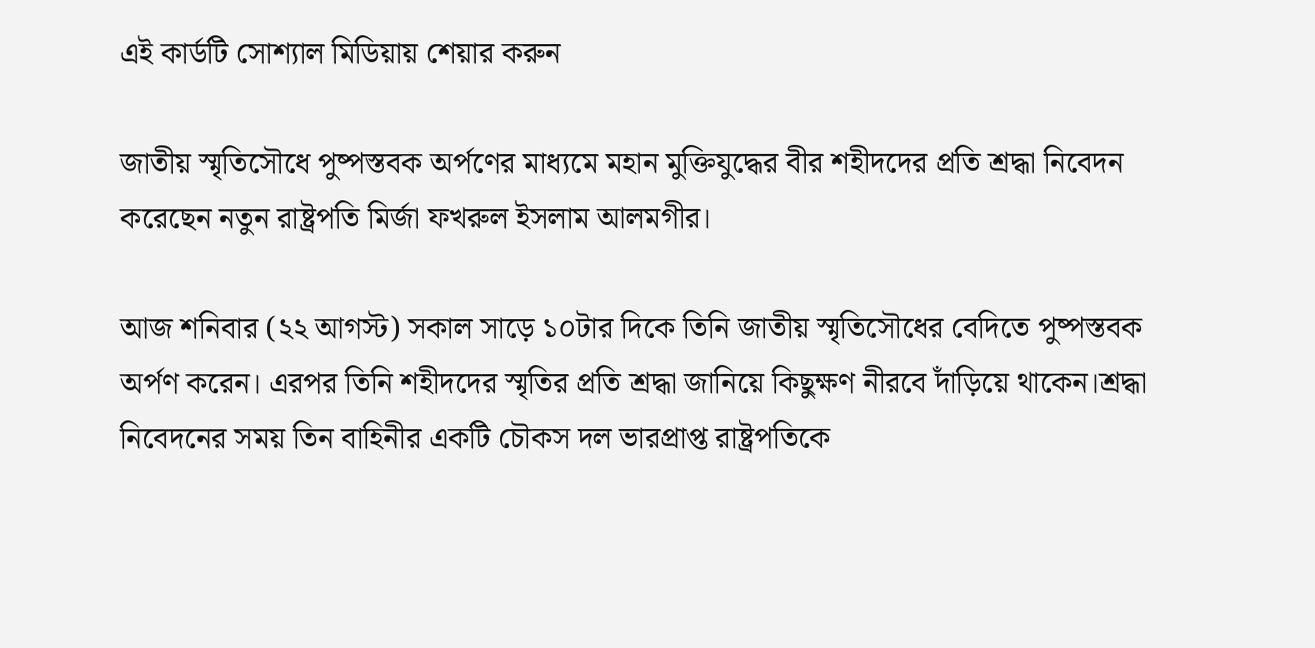এই কার্ডটি সোশ্যাল মিডিয়ায় শেয়ার করুন

জাতীয় স্মৃতিসৌধে পুষ্পস্তবক অর্পণের মাধ্যমে মহান মুক্তিযুদ্ধের বীর শহীদদের প্রতি শ্রদ্ধা নিবেদন করেছেন নতুন রাষ্ট্রপতি মির্জা ফখরুল ইসলাম আলমগীর।

আজ শনিবার (২২ আগস্ট) সকাল সাড়ে ১০টার দিকে তিনি জাতীয় স্মৃতিসৌধের বেদিতে পুষ্পস্তবক অর্পণ করেন। এরপর তিনি শহীদদের স্মৃতির প্রতি শ্রদ্ধা জানিয়ে কিছুক্ষণ নীরবে দাঁড়িয়ে থাকেন।শ্রদ্ধা নিবেদনের সময় তিন বাহিনীর একটি চৌকস দল ভারপ্রাপ্ত রাষ্ট্রপতিকে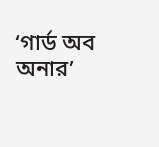‘গার্ড অব অনার’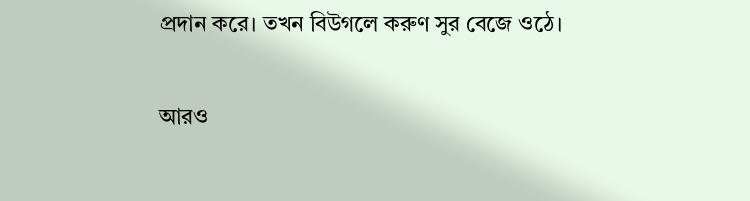প্রদান করে। তখন বিউগলে করুণ সুর বেজে ওঠে।

আরও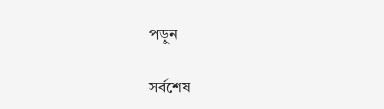পড়ুন

সর্বশেষ